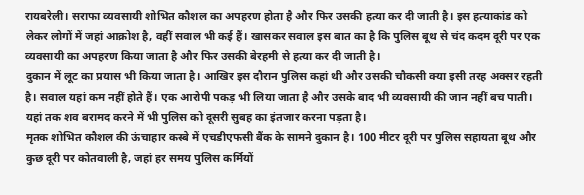रायबरेली। सराफा व्यवसायी शोभित कौशल का अपहरण होता है और फिर उसकी हत्या कर दी जाती है। इस हत्याकांड को लेकर लोगों में जहां आक्रोश है, वहीं सवाल भी कई हैं। खासकर सवाल इस बात का है कि पुलिस बूथ से चंद कदम दूरी पर एक व्यवसायी का अपहरण किया जाता है और फिर उसकी बेरहमी से हत्या कर दी जाती है।
दुकान में लूट का प्रयास भी किया जाता है। आखिर इस दौरान पुलिस कहां थी और उसकी चौकसी क्या इसी तरह अक्सर रहती है। सवाल यहां कम नहीं होते हैं। एक आरोपी पकड़ भी लिया जाता है और उसके बाद भी व्यवसायी की जान नहीं बच पाती। यहां तक शव बरामद करने में भी पुलिस को दूसरी सुबह का इंतजार करना पड़ता है।
मृतक शोभित कौशल की ऊंचाहार कस्बे में एचडीएफसी बैंक के सामने दुकान है। 100 मीटर दूरी पर पुलिस सहायता बूथ और कुछ दूरी पर कोतवाली है, जहां हर समय पुलिस कर्मियों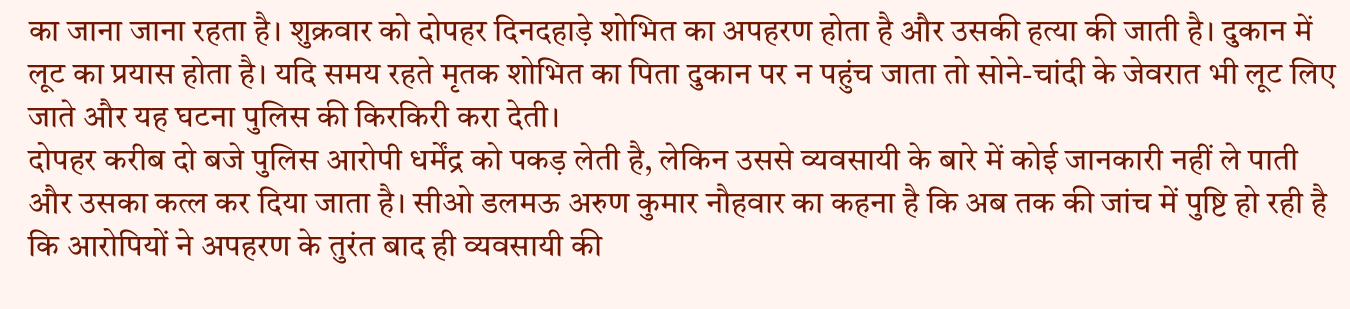का जाना जाना रहता है। शुक्रवार को दोपहर दिनदहाड़े शोभित का अपहरण होता है और उसकी हत्या की जाती है। दुकान में लूट का प्रयास होता है। यदि समय रहते मृतक शोभित का पिता दुकान पर न पहुंच जाता तो सोने-चांदी के जेवरात भी लूट लिए जाते और यह घटना पुलिस की किरकिरी करा देती।
दोपहर करीब दो बजे पुलिस आरोपी धर्मेंद्र को पकड़ लेती है, लेकिन उससे व्यवसायी के बारे में कोई जानकारी नहीं ले पाती और उसका कत्ल कर दिया जाता है। सीओ डलमऊ अरुण कुमार नौहवार का कहना है कि अब तक की जांच में पुष्टि हो रही है कि आरोपियों ने अपहरण के तुरंत बाद ही व्यवसायी की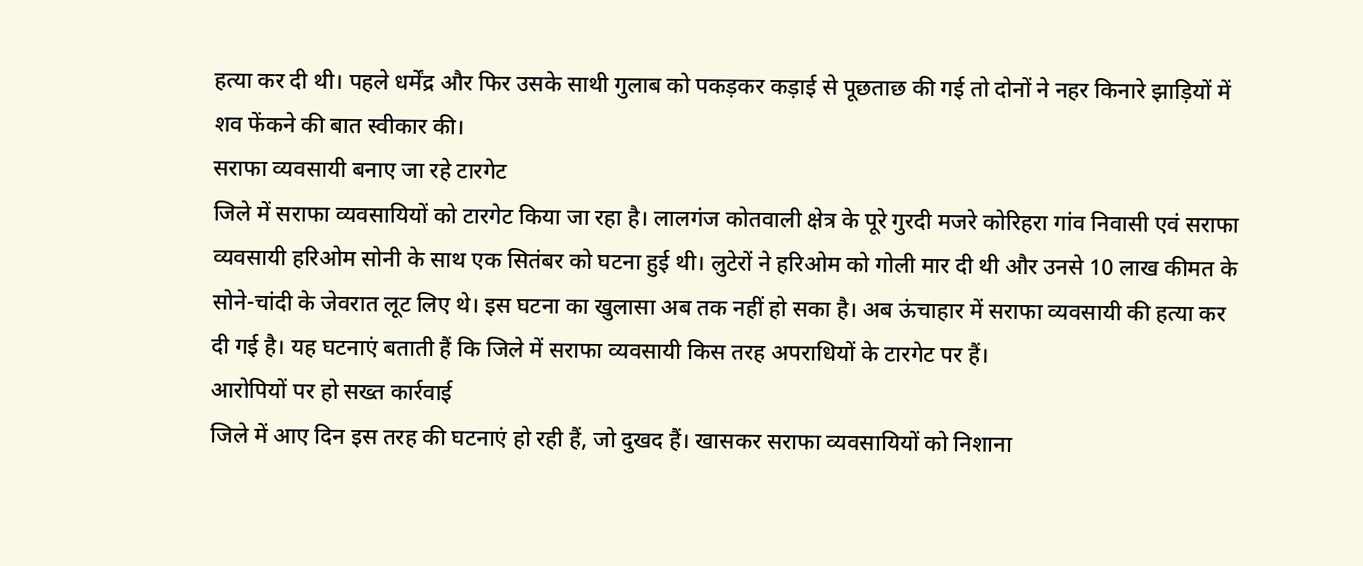हत्या कर दी थी। पहले धर्मेंद्र और फिर उसके साथी गुलाब को पकड़कर कड़ाई से पूछताछ की गई तो दोनों ने नहर किनारे झाड़ियों में शव फेंकने की बात स्वीकार की।
सराफा व्यवसायी बनाए जा रहे टारगेट
जिले में सराफा व्यवसायियों को टारगेट किया जा रहा है। लालगंज कोतवाली क्षेत्र के पूरे गुरदी मजरे कोरिहरा गांव निवासी एवं सराफा व्यवसायी हरिओम सोनी के साथ एक सितंबर को घटना हुई थी। लुटेरों ने हरिओम को गोली मार दी थी और उनसे 10 लाख कीमत के सोने-चांदी के जेवरात लूट लिए थे। इस घटना का खुलासा अब तक नहीं हो सका है। अब ऊंचाहार में सराफा व्यवसायी की हत्या कर दी गई है। यह घटनाएं बताती हैं कि जिले में सराफा व्यवसायी किस तरह अपराधियों के टारगेट पर हैं।
आरोपियों पर हो सख्त कार्रवाई
जिले में आए दिन इस तरह की घटनाएं हो रही हैं, जो दुखद हैं। खासकर सराफा व्यवसायियों को निशाना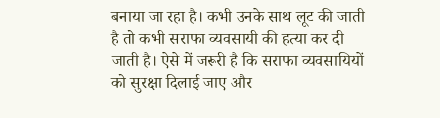बनाया जा रहा है। कभी उनके साथ लूट की जाती है तो कभी सराफा व्यवसायी की हत्या कर दी जाती है। ऐसे में जरूरी है कि सराफा व्यवसायियों को सुरक्षा दिलाई जाए और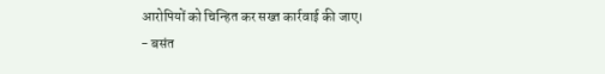आरोपियों को चिन्हित कर सख्त कार्रवाई की जाए।
- बसंत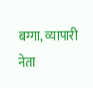बग्गा, व्यापारी नेता